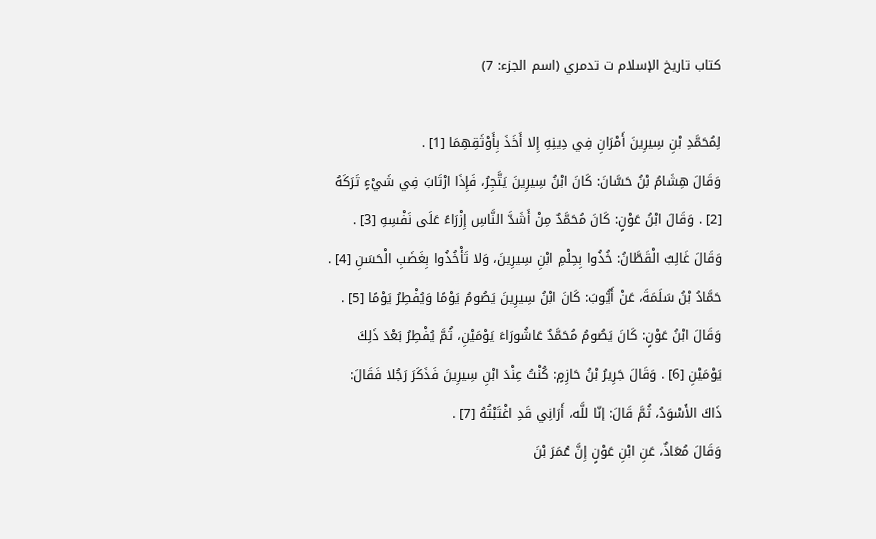كتاب تاريخ الإسلام ت تدمري (اسم الجزء: 7)

لِمُحَمَّدِ بْنِ سِيرِينَ أَمْرَانِ فِي دِينِهِ إِلا أَخَذَ بِأَوْثَقِهِمَا [1] .
وَقَالَ هِشَامُ بْنُ حَسَّانَ: كَانَ ابْنُ سِيرِينَ يَتَّجِرُ، فَإِذَا ارْتَابَ فِي شَيْءٍ تَرَكَهُ [2] . وَقَالَ ابْنُ عَوْنٍ: كَانَ مُحَمَّدٌ مِنْ أَشَدَّ النَّاسِ إِزْرَاءً عَلَى نَفْسِهِ [3] . وَقَالَ غَالِبٌ الْقَطَّانُ: خُذُوا بِحِلْمِ ابْنِ سِيرِينَ، وَلا تَأْخُذُوا بِغَضَبِ الْحَسَنِ [4] .
حَمَّادُ بْنُ سَلَمَةَ، عَنْ أَيُّوبَ: كَانَ ابْنُ سِيرِينَ يَصُومُ يَوْمًا وَيُفْطِرُ يَوْمًا [5] .
وَقَالَ ابْنُ عَوْنٍ: كَانَ يَصُومُ مُحَمَّدٌ عَاشُورَاءَ يَوْمَيْنِ، ثُمَّ يُفْطِرُ بَعْدَ ذَلِكَ يَوْمَيْنِ [6] . وَقَالَ جَرِيرُ بْنُ حَازِمٍ: كُنْتُ عِنْدَ ابْنِ سِيرِينَ فَذَكَرَ رَجُلا فَقَالَ: ذَاكَ الأَسْوَدُ، ثُمَّ قَالَ: إنّا للَّه، أَرَانِي قَدِ اغْتَبْتُهُ [7] .
وَقَالَ مُعَاذٌ، عَنِ ابْنِ عَوْنٍ إِنَّ عُمَرَ بْنَ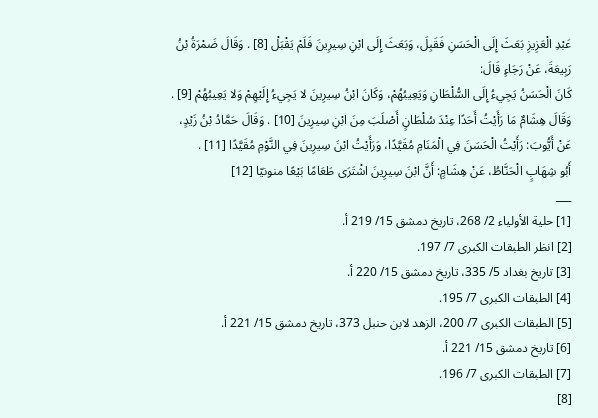عَبْدِ الْعَزِيزِ بَعَثَ إِلَى الْحَسَنِ فَقَبِلَ، وَبَعَثَ إِلَى ابْنِ سِيرِينَ فَلَمْ يَقْبَلْ [8] . وَقَالَ ضَمْرَةُ بْنُ رَبِيعَةَ، عَنْ رَجَاءٍ قَالَ:
كَانَ الْحَسَنُ يَجِيءُ إِلَى السُّلْطَانِ وَيَعِيبُهُمْ، وَكَانَ ابْنُ سِيرِينَ لا يَجِيءُ إِلَيْهِمْ وَلا يَعِيبُهُمْ [9] . وَقَالَ هِشَامٌ مَا رَأَيْتُ أَحَدًا عِنْدَ سُلْطَانٍ أَصْلَبَ مِنَ ابْنِ سِيرِينَ [10] . وَقَالَ حَمَّادُ بْنُ زَيْدٍ، عَنْ أَيُّوبَ: رَأَيْتُ الْحَسَنَ فِي الْمَنَامِ مُقَيَّدًا، وَرَأَيْتُ ابْنَ سِيرِينَ فِي النَّوْمِ مُقَيَّدًا [11] .
أَبُو شِهَابٍ الْحَنَّاطُ، عَنْ هِشَامٍ: أَنَّ ابْنَ سِيرِينَ اشْتَرَى طَعَامًا بَيْعًا منونيّا [12]
___
[1] حلية الأولياء 2/ 268، تاريخ دمشق 15/ 219 أ.
[2] انظر الطبقات الكبرى 7/ 197.
[3] تاريخ بغداد 5/ 335، تاريخ دمشق 15/ 220 أ.
[4] الطبقات الكبرى 7/ 195.
[5] الطبقات الكبرى 7/ 200، الزهد لابن حنبل 373، تاريخ دمشق 15/ 221 أ.
[6] تاريخ دمشق 15/ 221 أ.
[7] الطبقات الكبرى 7/ 196.
[8]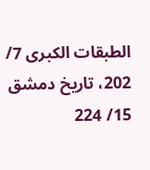الطبقات الكبرى 7/ 202، تاريخ دمشق 15/ 224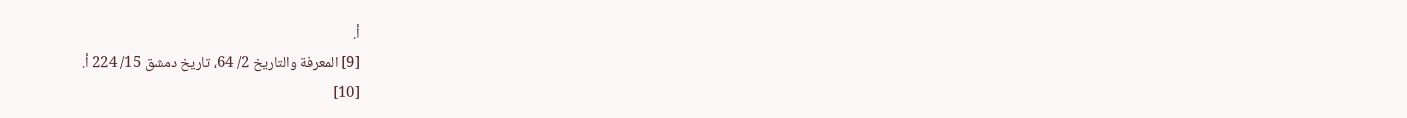أ.
[9] المعرفة والتاريخ 2/ 64، تاريخ دمشق 15/ 224 أ.
[10]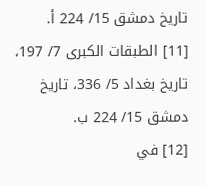تاريخ دمشق 15/ 224 أ.
[11] الطبقات الكبرى 7/ 197، تاريخ بغداد 5/ 336، تاريخ دمشق 15/ 224 ب.
[12] في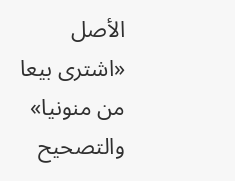الأصل «اشترى بيعا من منونيا» والتصحيح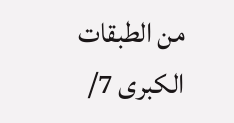من الطبقات الكبرى 7/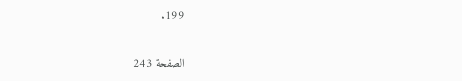199.

الصفحة 243